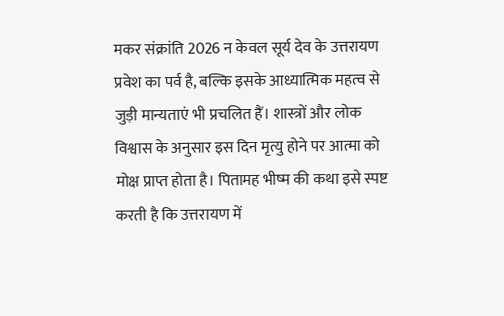मकर संक्रांति 2026 न केवल सूर्य देव के उत्तरायण प्रवेश का पर्व है, बल्कि इसके आध्यात्मिक महत्व से जुड़ी मान्यताएं भी प्रचलित हैं। शास्त्रों और लोक विश्वास के अनुसार इस दिन मृत्यु होने पर आत्मा को मोक्ष प्राप्त होता है। पितामह भीष्म की कथा इसे स्पष्ट करती है कि उत्तरायण में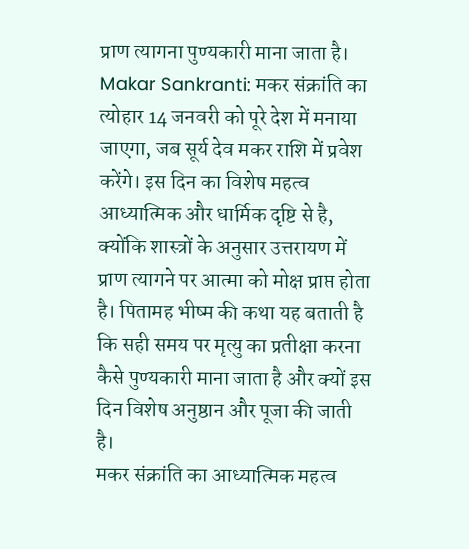प्राण त्यागना पुण्यकारी माना जाता है।
Makar Sankranti: मकर संक्रांति का त्योहार 14 जनवरी को पूरे देश में मनाया जाएगा, जब सूर्य देव मकर राशि में प्रवेश करेंगे। इस दिन का विशेष महत्व आध्यात्मिक और धार्मिक दृष्टि से है, क्योंकि शास्त्रों के अनुसार उत्तरायण में प्राण त्यागने पर आत्मा को मोक्ष प्राप्त होता है। पितामह भीष्म की कथा यह बताती है कि सही समय पर मृत्यु का प्रतीक्षा करना कैसे पुण्यकारी माना जाता है और क्यों इस दिन विशेष अनुष्ठान और पूजा की जाती है।
मकर संक्रांति का आध्यात्मिक महत्व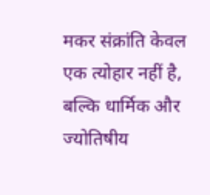मकर संक्रांति केवल एक त्योहार नहीं है, बल्कि धार्मिक और ज्योतिषीय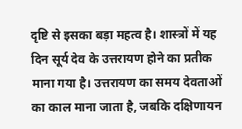दृष्टि से इसका बड़ा महत्व है। शास्त्रों में यह दिन सूर्य देव के उत्तरायण होने का प्रतीक माना गया है। उत्तरायण का समय देवताओं का काल माना जाता है, जबकि दक्षिणायन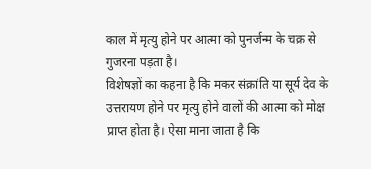काल में मृत्यु होने पर आत्मा को पुनर्जन्म के चक्र से गुजरना पड़ता है।
विशेषज्ञों का कहना है कि मकर संक्रांति या सूर्य देव के उत्तरायण होने पर मृत्यु होने वालों की आत्मा को मोक्ष प्राप्त होता है। ऐसा माना जाता है कि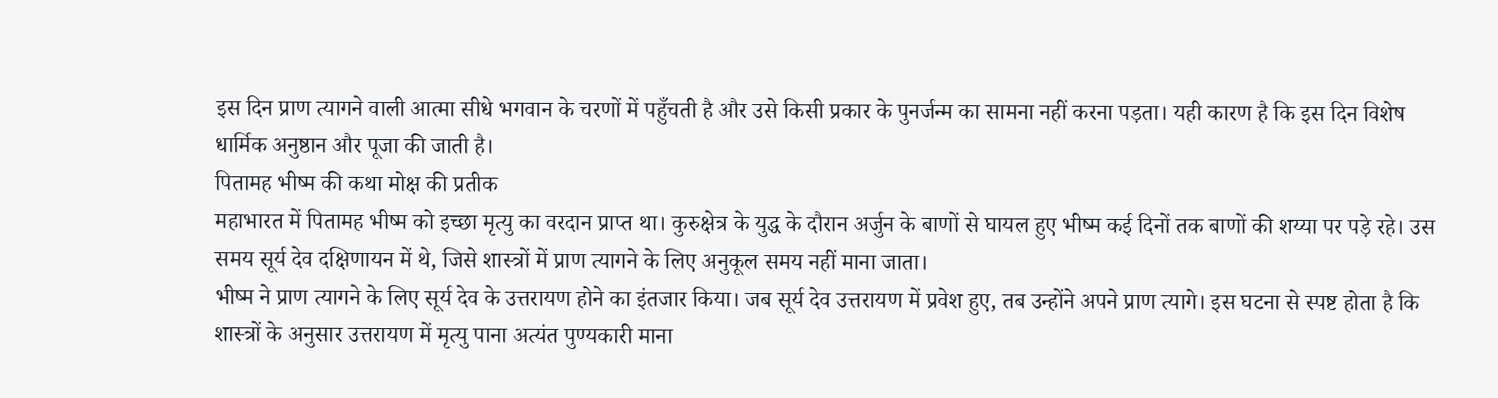इस दिन प्राण त्यागने वाली आत्मा सीधे भगवान के चरणों में पहुँचती है और उसे किसी प्रकार के पुनर्जन्म का सामना नहीं करना पड़ता। यही कारण है कि इस दिन विशेष धार्मिक अनुष्ठान और पूजा की जाती है।
पितामह भीष्म की कथा मोक्ष की प्रतीक
महाभारत में पितामह भीष्म को इच्छा मृत्यु का वरदान प्राप्त था। कुरुक्षेत्र के युद्ध के दौरान अर्जुन के बाणों से घायल हुए भीष्म कई दिनों तक बाणों की शय्या पर पड़े रहे। उस समय सूर्य देव दक्षिणायन में थे, जिसे शास्त्रों में प्राण त्यागने के लिए अनुकूल समय नहीं माना जाता।
भीष्म ने प्राण त्यागने के लिए सूर्य देव के उत्तरायण होने का इंतजार किया। जब सूर्य देव उत्तरायण में प्रवेश हुए, तब उन्होंने अपने प्राण त्यागे। इस घटना से स्पष्ट होता है कि शास्त्रों के अनुसार उत्तरायण में मृत्यु पाना अत्यंत पुण्यकारी माना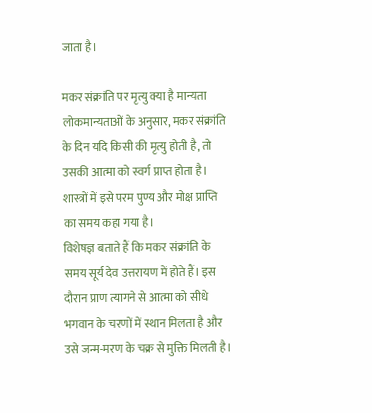जाता है।

मकर संक्रांति पर मृत्यु क्या है मान्यता
लोकमान्यताओं के अनुसार, मकर संक्रांति के दिन यदि किसी की मृत्यु होती है, तो उसकी आत्मा को स्वर्ग प्राप्त होता है। शास्त्रों में इसे परम पुण्य और मोक्ष प्राप्ति का समय कहा गया है।
विशेषज्ञ बताते हैं कि मकर संक्रांति के समय सूर्य देव उत्तरायण में होते हैं। इस दौरान प्राण त्यागने से आत्मा को सीधे भगवान के चरणों में स्थान मिलता है और उसे जन्म-मरण के चक्र से मुक्ति मिलती है।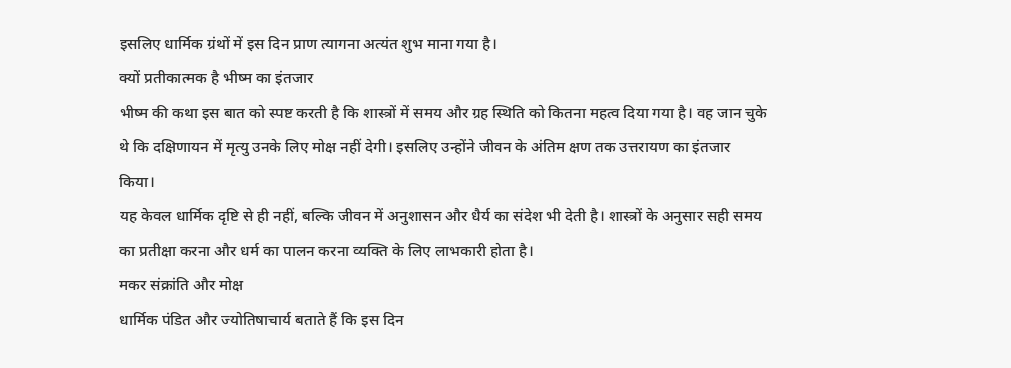इसलिए धार्मिक ग्रंथों में इस दिन प्राण त्यागना अत्यंत शुभ माना गया है।
क्यों प्रतीकात्मक है भीष्म का इंतजार
भीष्म की कथा इस बात को स्पष्ट करती है कि शास्त्रों में समय और ग्रह स्थिति को कितना महत्व दिया गया है। वह जान चुके थे कि दक्षिणायन में मृत्यु उनके लिए मोक्ष नहीं देगी। इसलिए उन्होंने जीवन के अंतिम क्षण तक उत्तरायण का इंतजार किया।
यह केवल धार्मिक दृष्टि से ही नहीं, बल्कि जीवन में अनुशासन और धैर्य का संदेश भी देती है। शास्त्रों के अनुसार सही समय का प्रतीक्षा करना और धर्म का पालन करना व्यक्ति के लिए लाभकारी होता है।
मकर संक्रांति और मोक्ष
धार्मिक पंडित और ज्योतिषाचार्य बताते हैं कि इस दिन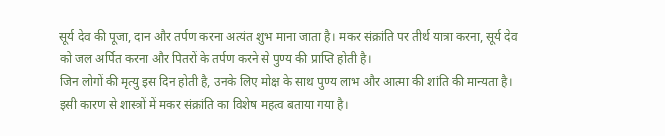सूर्य देव की पूजा, दान और तर्पण करना अत्यंत शुभ माना जाता है। मकर संक्रांति पर तीर्थ यात्रा करना, सूर्य देव को जल अर्पित करना और पितरों के तर्पण करने से पुण्य की प्राप्ति होती है।
जिन लोगों की मृत्यु इस दिन होती है, उनके लिए मोक्ष के साथ पुण्य लाभ और आत्मा की शांति की मान्यता है। इसी कारण से शास्त्रों में मकर संक्रांति का विशेष महत्व बताया गया है।